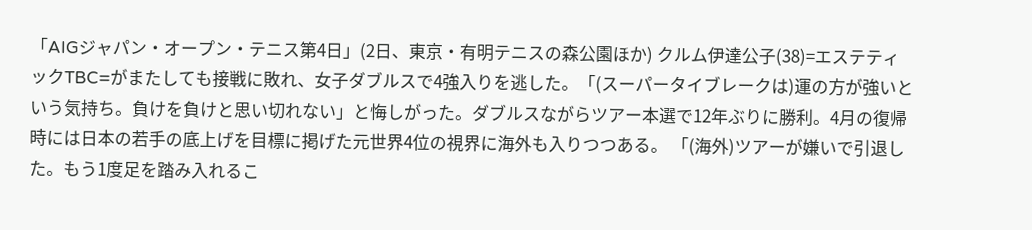「AIGジャパン・オープン・テニス第4日」(2日、東京・有明テニスの森公園ほか) クルム伊達公子(38)=エステティックTBC=がまたしても接戦に敗れ、女子ダブルスで4強入りを逃した。「(スーパータイブレークは)運の方が強いという気持ち。負けを負けと思い切れない」と悔しがった。ダブルスながらツアー本選で12年ぶりに勝利。4月の復帰時には日本の若手の底上げを目標に掲げた元世界4位の視界に海外も入りつつある。 「(海外)ツアーが嫌いで引退した。もう1度足を踏み入れるこ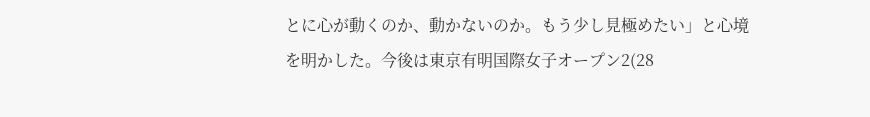とに心が動くのか、動かないのか。もう少し見極めたい」と心境を明かした。今後は東京有明国際女子オープン2(28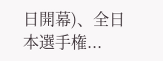日開幕)、全日本選手権...